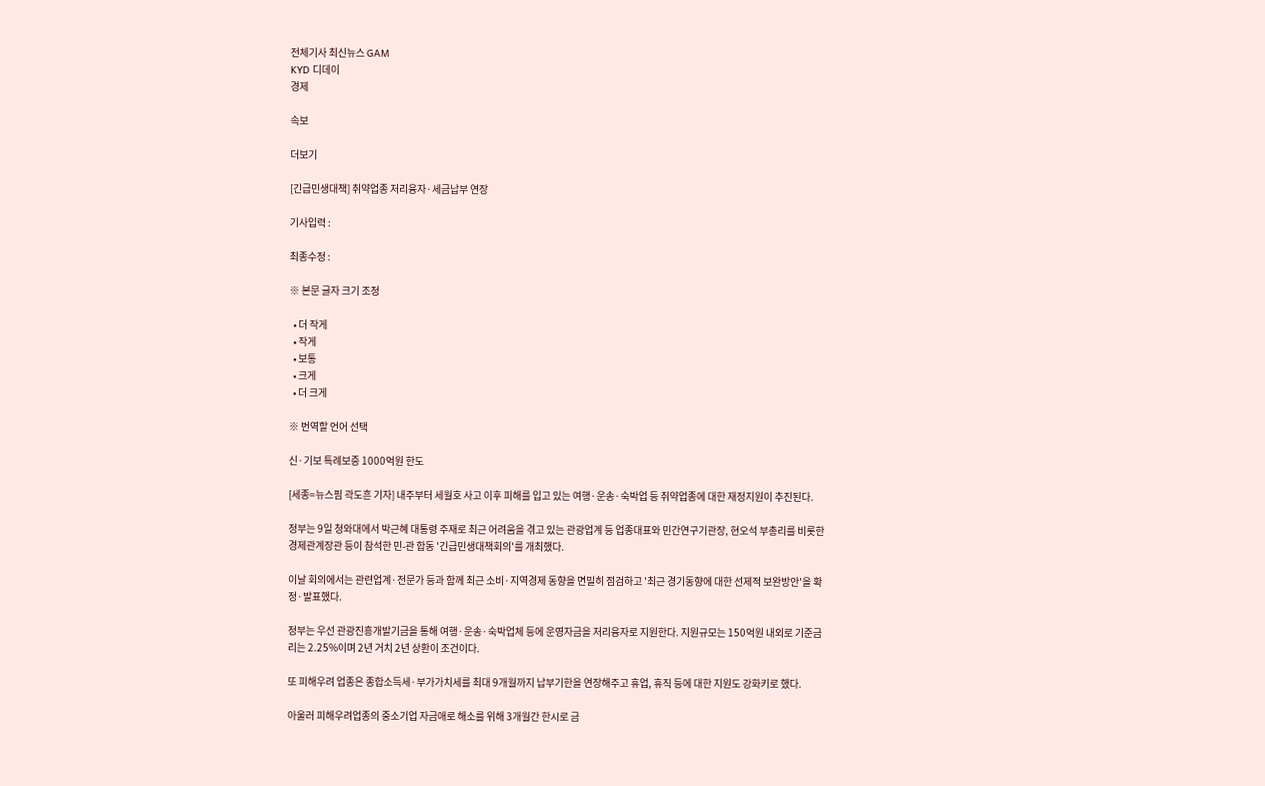전체기사 최신뉴스 GAM
KYD 디데이
경제

속보

더보기

[긴급민생대책] 취약업종 저리융자·세금납부 연장

기사입력 :

최종수정 :

※ 본문 글자 크기 조정

  • 더 작게
  • 작게
  • 보통
  • 크게
  • 더 크게

※ 번역할 언어 선택

신·기보 특례보증 1000억원 한도

[세종=뉴스핌 곽도흔 기자] 내주부터 세월호 사고 이후 피해를 입고 있는 여행·운송·숙박업 등 취약업종에 대한 재정지원이 추진된다.

정부는 9일 청와대에서 박근혜 대통령 주재로 최근 어려움을 겪고 있는 관광업계 등 업종대표와 민간연구기관장, 현오석 부총리를 비롯한 경제관계장관 등이 참석한 민-관 합동 '긴급민생대책회의'를 개최했다.

이날 회의에서는 관련업계·전문가 등과 함께 최근 소비·지역경제 동향을 면밀히 점검하고 '최근 경기동향에 대한 선제적 보완방안'을 확정·발표했다.

정부는 우선 관광진흥개발기금을 통해 여행·운송·숙박업체 등에 운영자금을 저리융자로 지원한다. 지원규모는 150억원 내외로 기준금리는 2.25%이며 2년 거치 2년 상환이 조건이다.

또 피해우려 업종은 종합소득세·부가가치세를 최대 9개월까지 납부기한을 연장해주고 휴업, 휴직 등에 대한 지원도 강화키로 했다.

아울러 피해우려업종의 중소기업 자금애로 해소를 위해 3개월간 한시로 금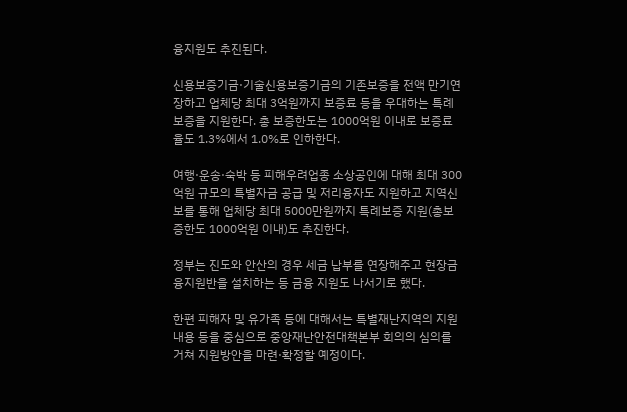융지원도 추진된다.

신용보증기금·기술신용보증기금의 기존보증을 전액 만기연장하고 업체당 최대 3억원까지 보증료 등을 우대하는 특례보증을 지원한다. 총 보증한도는 1000억원 이내로 보증료율도 1.3%에서 1.0%로 인하한다.

여행·운송·숙박 등 피해우려업종 소상공인에 대해 최대 300억원 규모의 특별자금 공급 및 저리융자도 지원하고 지역신보를 통해 업체당 최대 5000만원까지 특례보증 지원(총보증한도 1000억원 이내)도 추진한다.

정부는 진도와 안산의 경우 세금 납부를 연장해주고 현장금융지원반을 설치하는 등 금융 지원도 나서기로 했다.

한편 피해자 및 유가족 등에 대해서는 특별재난지역의 지원내용 등을 중심으로 중앙재난안전대책본부 회의의 심의를 거쳐 지원방안을 마련·확정할 예정이다.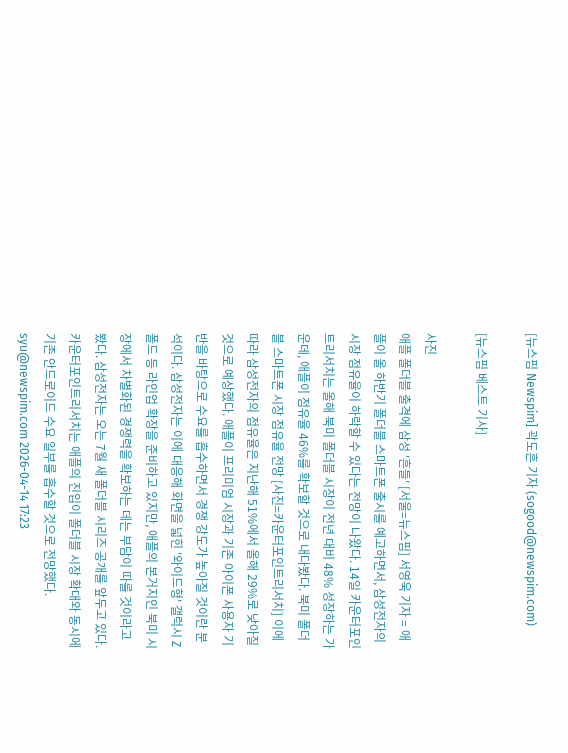[뉴스핌 Newspim] 곽도흔 기자 (sogood@newspim.com)

[뉴스핌 베스트 기사]

사진
애플 폴더블 출격에 삼성 '흔들' [서울=뉴스핌] 서영욱 기자 = 애플이 올 하반기 폴더블 스마트폰 출시를 예고하면서, 삼성전자의 시장 점유율이 하락할 수 있다는 전망이 나왔다. 14일 카운터포인트리서치는 올해 북미 폴더블 시장이 전년 대비 48% 성장하는 가운데, 애플이 점유율 46%를 확보할 것으로 내다봤다. 북미 폴더블 스마트폰 시장 점유율 전망 [사진=카운터포인트리서치] 이에 따라 삼성전자의 점유율은 지난해 51%에서 올해 29%로 낮아질 것으로 예상했다. 애플이 프리미엄 시장과 기존 아이폰 사용자 기반을 바탕으로 수요를 흡수하면서 경쟁 강도가 높아질 것이란 분석이다. 삼성전자는 이에 대응해 화면을 넓힌 '와이드형' 갤럭시 Z 폴드 등 라인업 확장을 준비하고 있지만, 애플의 본거지인 북미 시장에서 차별화된 경쟁력을 확보하는 데는 부담이 따를 것이라고 봤다. 삼성전자는 오는 7월 새 폴더블 시리즈 공개를 앞두고 있다. 카운터포인트리서치는 애플의 진입이 폴더블 시장 확대와 동시에 기존 안드로이드 수요 일부를 흡수할 것으로 전망했다. syu@newspim.com 2026-04-14 17:23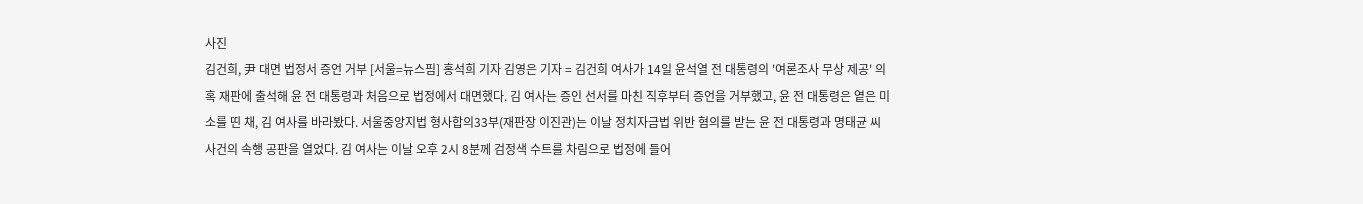사진
김건희, 尹 대면 법정서 증언 거부 [서울=뉴스핌] 홍석희 기자 김영은 기자 = 김건희 여사가 14일 윤석열 전 대통령의 '여론조사 무상 제공' 의혹 재판에 출석해 윤 전 대통령과 처음으로 법정에서 대면했다. 김 여사는 증인 선서를 마친 직후부터 증언을 거부했고, 윤 전 대통령은 옅은 미소를 띤 채, 김 여사를 바라봤다. 서울중앙지법 형사합의33부(재판장 이진관)는 이날 정치자금법 위반 혐의를 받는 윤 전 대통령과 명태균 씨 사건의 속행 공판을 열었다. 김 여사는 이날 오후 2시 8분께 검정색 수트를 차림으로 법정에 들어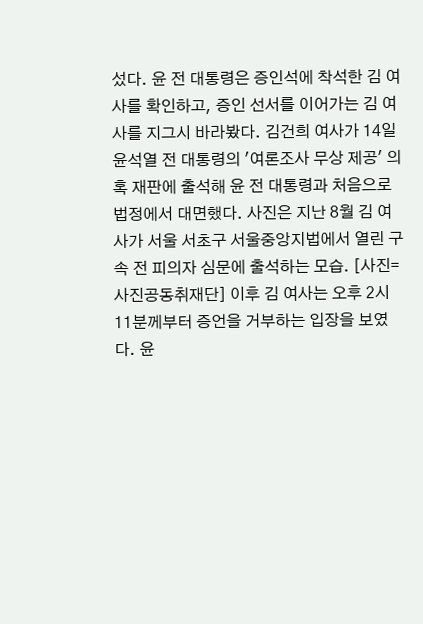섰다. 윤 전 대통령은 증인석에 착석한 김 여사를 확인하고, 증인 선서를 이어가는 김 여사를 지그시 바라봤다. 김건희 여사가 14일 윤석열 전 대통령의 '여론조사 무상 제공' 의혹 재판에 출석해 윤 전 대통령과 처음으로 법정에서 대면했다. 사진은 지난 8월 김 여사가 서울 서초구 서울중앙지법에서 열린 구속 전 피의자 심문에 출석하는 모습. [사진=사진공동취재단] 이후 김 여사는 오후 2시 11분께부터 증언을 거부하는 입장을 보였다. 윤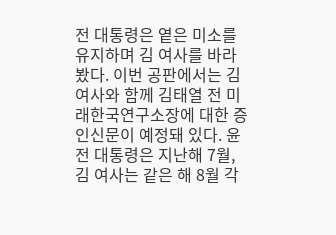전 대통령은 옅은 미소를 유지하며 김 여사를 바라봤다. 이번 공판에서는 김 여사와 함께 김태열 전 미래한국연구소장에 대한 증인신문이 예정돼 있다. 윤 전 대통령은 지난해 7월, 김 여사는 같은 해 8월 각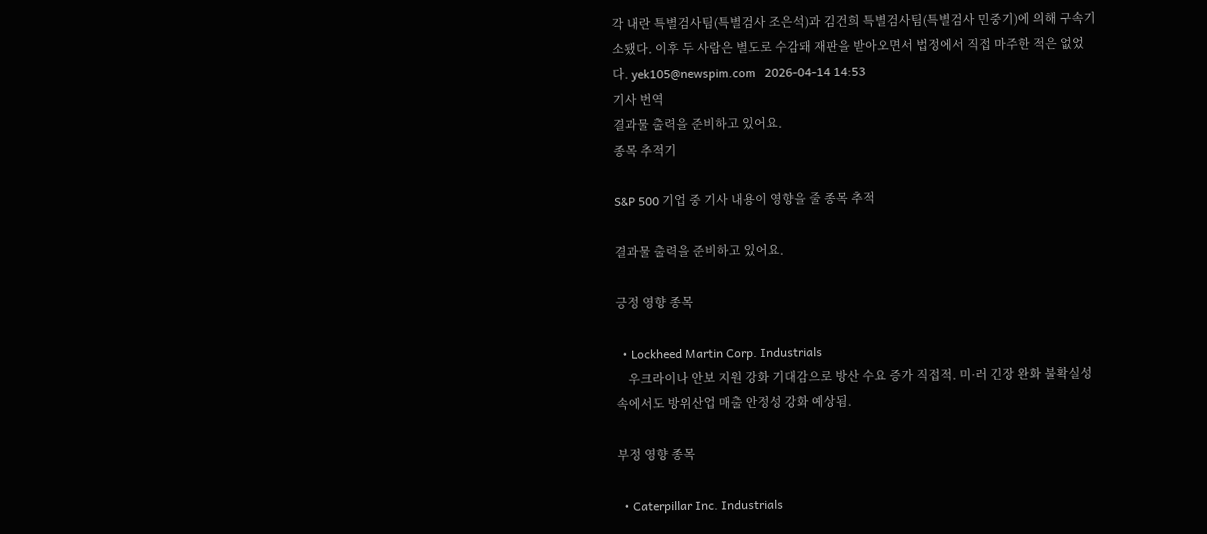각 내란 특별검사팀(특별검사 조은석)과 김건희 특별검사팀(특별검사 민중기)에 의해 구속기소됐다. 이후 두 사람은 별도로 수감돼 재판을 받아오면서 법정에서 직접 마주한 적은 없었다. yek105@newspim.com   2026-04-14 14:53
기사 번역
결과물 출력을 준비하고 있어요.
종목 추적기

S&P 500 기업 중 기사 내용이 영향을 줄 종목 추적

결과물 출력을 준비하고 있어요.

긍정 영향 종목

  • Lockheed Martin Corp. Industrials
    우크라이나 안보 지원 강화 기대감으로 방산 수요 증가 직접적. 미·러 긴장 완화 불확실성 속에서도 방위산업 매출 안정성 강화 예상됨.

부정 영향 종목

  • Caterpillar Inc. Industrials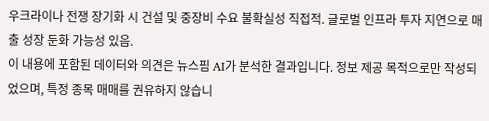우크라이나 전쟁 장기화 시 건설 및 중장비 수요 불확실성 직접적. 글로벌 인프라 투자 지연으로 매출 성장 둔화 가능성 있음.
이 내용에 포함된 데이터와 의견은 뉴스핌 AI가 분석한 결과입니다. 정보 제공 목적으로만 작성되었으며, 특정 종목 매매를 권유하지 않습니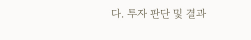다. 투자 판단 및 결과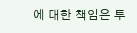에 대한 책임은 투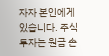자자 본인에게 있습니다. 주식 투자는 원금 손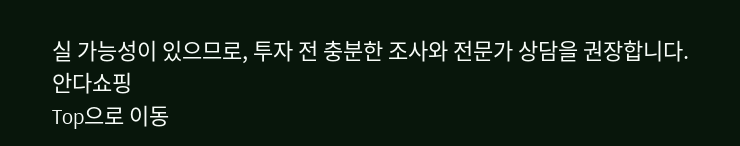실 가능성이 있으므로, 투자 전 충분한 조사와 전문가 상담을 권장합니다.
안다쇼핑
Top으로 이동